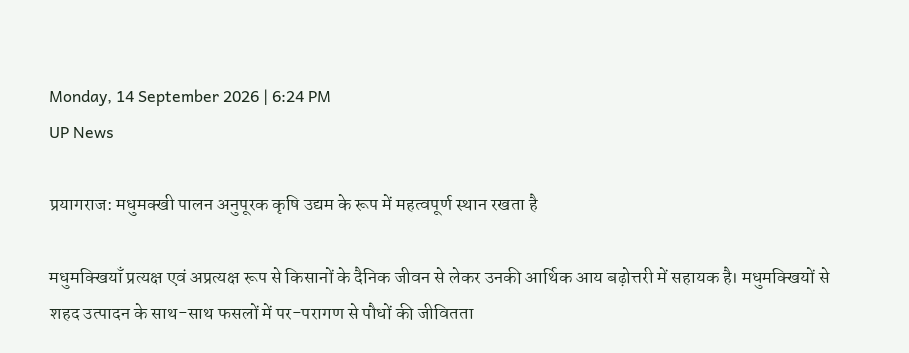Monday, 14 September 2026 | 6:24 PM
UP News

प्रयागराज: मधुमक्खी पालन अनुपूरक कृषि उद्यम के रूप में महत्वपूर्ण स्थान रखता है

मधुमक्खियाँ प्रत्यक्ष एवं अप्रत्यक्ष रूप से किसानों के दैनिक जीवन से लेकर उनकी आर्थिक आय बढ़ोत्तरी में सहायक है। मधुमक्खियों से शहद उत्पादन के साथ-साथ फसलों में पर-परागण से पौधों की जीवितता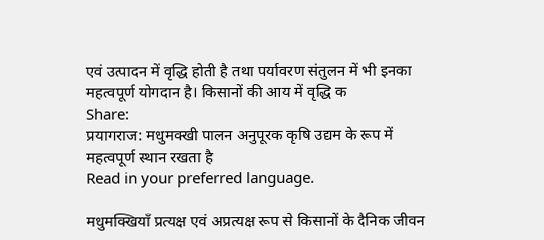एवं उत्पादन में वृद्धि होती है तथा पर्यावरण संतुलन में भी इनका महत्वपूर्ण योगदान है। किसानों की आय में वृद्धि क
Share:
प्रयागराज: मधुमक्खी पालन अनुपूरक कृषि उद्यम के रूप में महत्वपूर्ण स्थान रखता है
Read in your preferred language.

मधुमक्खियाँ प्रत्यक्ष एवं अप्रत्यक्ष रूप से किसानों के दैनिक जीवन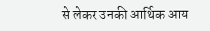से लेकर उनकी आर्थिक आय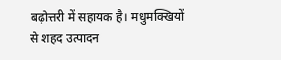बढ़ोत्तरी में सहायक है। मधुमक्खियों से शहद उत्पादन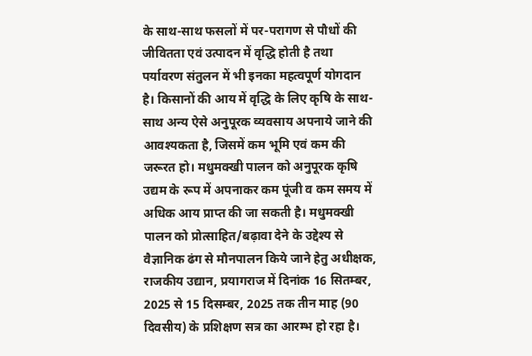के साथ-साथ फसलों में पर-परागण से पौधों की जीवितता एवं उत्पादन में वृद्धि होती है तथा पर्यावरण संतुलन में भी इनका महत्वपूर्ण योगदान है। किसानों की आय में वृद्धि के लिए कृषि के साथ-साथ अन्य ऐसे अनुपूरक व्यवसाय अपनाये जाने की आवश्यकता है, जिसमें कम भूमि एवं कम की जरूरत हो। मधुमक्खी पालन को अनुपूरक कृषि उद्यम के रूप में अपनाकर कम पूंजी व कम समय में अधिक आय प्राप्त की जा सकती है। मधुमक्खी पालन को प्रोत्साहित/बढ़ावा देने के उद्देश्य से वैज्ञानिक ढंग से मौनपालन किये जाने हेतु अधीक्षक, राजकीय उद्यान, प्रयागराज में दिनांक 16 सितम्बर, 2025 से 15 दिसम्बर, 2025 तक तीन माह (90 दिवसीय) के प्रशिक्षण सत्र का आरम्भ हो रहा है।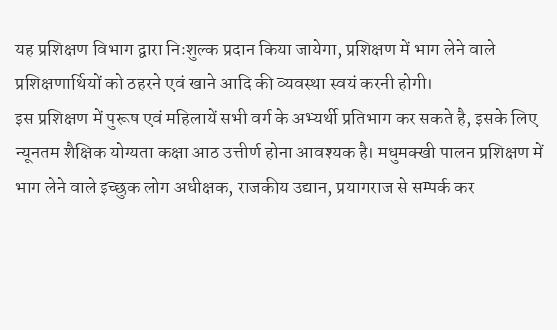यह प्रशिक्षण विभाग द्वारा निःशुल्क प्रदान किया जायेगा, प्रशिक्षण में भाग लेने वाले प्रशिक्षणार्थियों को ठहरने एवं खाने आदि की व्यवस्था स्वयं करनी होगी।
इस प्रशिक्षण में पुरूष एवं महिलायें सभी वर्ग के अभ्यर्थी प्रतिभाग कर सकते है, इसके लिए न्यूनतम शैक्षिक योग्यता कक्षा आठ उत्तीर्ण होना आवश्यक है। मधुमक्खी पालन प्रशिक्षण में भाग लेने वाले इच्छुक लोग अधीक्षक, राजकीय उद्यान, प्रयागराज से सम्पर्क कर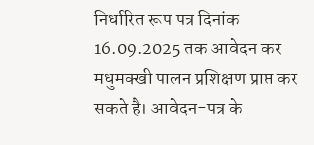निर्धारित रूप पत्र दिनांक 16.09.2025 तक आवेदन कर मधुमक्खी पालन प्रशिक्षण प्राप्त कर सकते है। आवेदन-पत्र के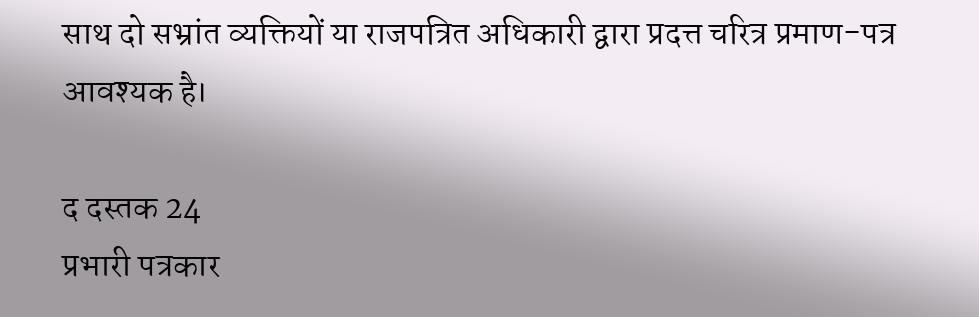साथ दो सभ्रांत व्यक्तियों या राजपत्रित अधिकारी द्वारा प्रदत्त चरित्र प्रमाण-पत्र आवश्यक है।

द दस्तक 24
प्रभारी पत्रकार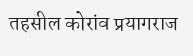तहसील कोरांव प्रयागराज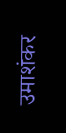उमाशंकर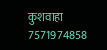कुशवाहा 7571974858